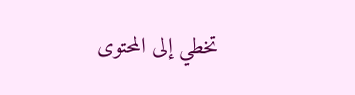تخطي إلى المحتوى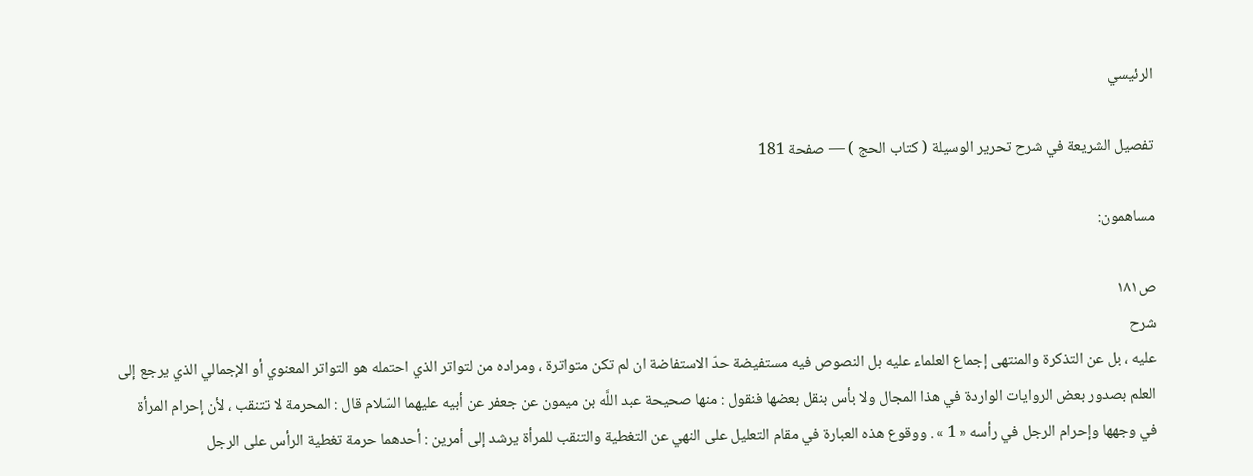الرئيسي

تفصيل الشريعة في شرح تحرير الوسيلة ( كتاب الحج ) — صفحة 181

مساهمون:

ص١٨١
شرح
عليه ، بل عن التذكرة والمنتهى إجماع العلماء عليه بل النصوص فيه مستفيضة حدّ الاستفاضة ان لم تكن متواترة ، ومراده من لتواتر الذي احتمله هو التواتر المعنوي أو الإجمالي الذي يرجع إلى العلم بصدور بعض الروايات الواردة في هذا المجال ولا بأس بنقل بعضها فنقول : منها صحيحة عبد اللَّه بن ميمون عن جعفر عن أبيه عليهما السّلام قال : المحرمة لا تتنقب ، لأن إحرام المرأة في وجهها وإحرام الرجل في رأسه « 1 » . ووقوع هذه العبارة في مقام التعليل على النهي عن التغطية والتنقب للمرأة يرشد إلى أمرين : أحدهما حرمة تغطية الرأس على الرجل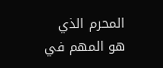المحرم الذي هو المهم في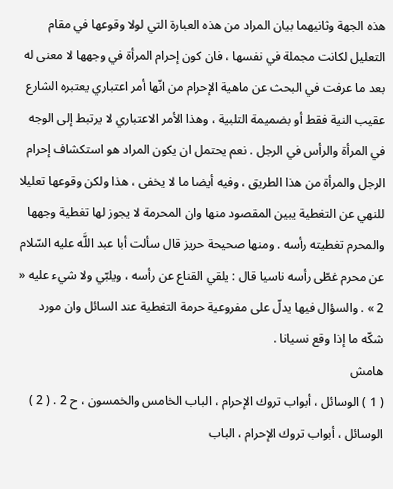هذه الجهة وثانيهما بيان المراد من هذه العبارة التي لولا وقوعها في مقام التعليل لكانت مجملة في نفسها ، فان كون إحرام المرأة في وجهها لا معنى له بعد ما عرفت في البحث عن ماهية الإحرام من انّها أمر اعتباري يعتبره الشارع عقيب النية فقط أو بضميمة التلبية ، وهذا الأمر الاعتباري لا يرتبط إلى الوجه في المرأة والرأس في الرجل . نعم يحتمل ان يكون المراد هو استكشاف إحرام الرجل والمرأة من هذا الطريق ، وفيه أيضا ما لا يخفى ، هذا ولكن وقوعها تعليلا للنهي عن التغطية يبين المقصود منها وان المحرمة لا يجوز لها تغطية وجهها والمحرم تغطيته رأسه . ومنها صحيحة حريز قال سألت أبا عبد اللَّه عليه السّلام عن محرم غطّى رأسه ناسيا قال : يلقي القناع عن رأسه ، ويلبّي ولا شيء عليه « 2 » . والسؤال فيها يدلّ على مفروعية حرمة التغطية عند السائل وان مورد شكّه ما إذا وقع نسيانا .
هامش
( 1 ) الوسائل ، أبواب تروك الإحرام ، الباب الخامس والخمسون ، ح 2 . ( 2 ) الوسائل ، أبواب تروك الإحرام ، الباب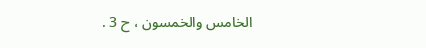الخامس والخمسون ، ح 3 .